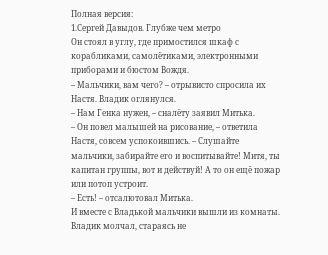Полная версия:
1.Сергей Давыдов. Глубже чем метро
Он стоял в углу, где примостился шкаф с корабликами, самолётиками, электронными приборами и бюстом Вождя.
– Мальчики, вам чего? – отрывисто спросила их Настя. Владик оглянулся.
– Нам Генка нужен, – сналёту заявил Митька.
– Он повел малышей на рисование, – ответила Настя, совсем успокоившись. – Слушайте мальчики, забирайте его и воспитывайте! Митя, ты капитан группы, вот и действуй! А то он ещё пожар или потоп устроит.
– Есть! – отсалютовал Митька.
И вместе с Владькой мальчики вышли из комнаты. Владик молчал, стараясь не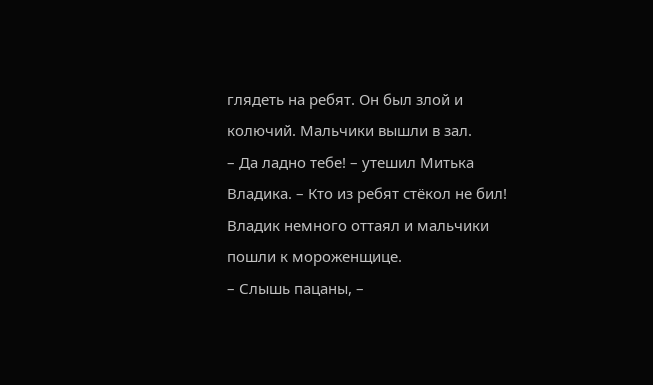глядеть на ребят. Он был злой и колючий. Мальчики вышли в зал.
– Да ладно тебе! – утешил Митька Владика. – Кто из ребят стёкол не бил!
Владик немного оттаял и мальчики пошли к мороженщице.
– Слышь пацаны, –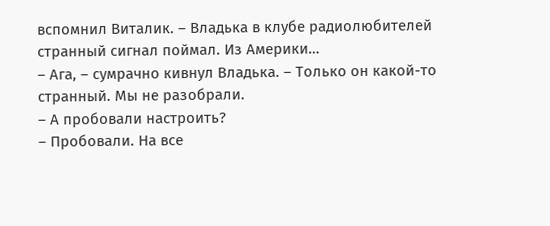вспомнил Виталик. – Владька в клубе радиолюбителей странный сигнал поймал. Из Америки…
– Ага, – сумрачно кивнул Владька. – Только он какой-то странный. Мы не разобрали.
– А пробовали настроить?
– Пробовали. На все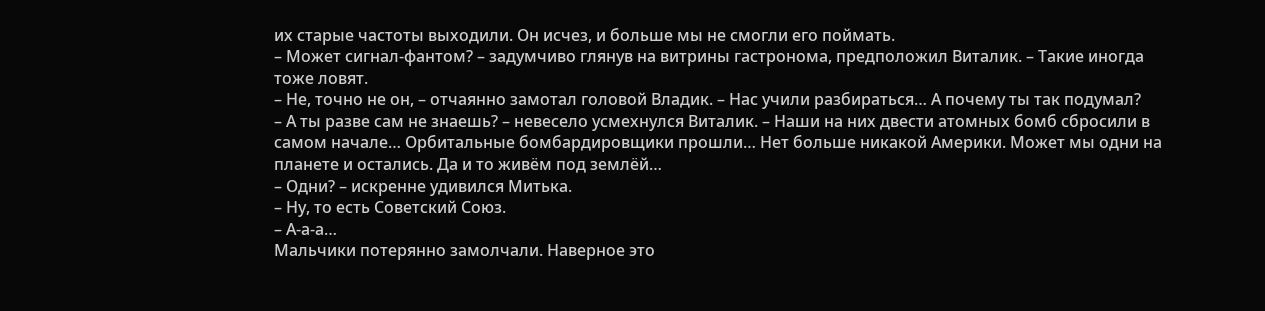их старые частоты выходили. Он исчез, и больше мы не смогли его поймать.
– Может сигнал-фантом? – задумчиво глянув на витрины гастронома, предположил Виталик. – Такие иногда тоже ловят.
– Не, точно не он, – отчаянно замотал головой Владик. – Нас учили разбираться… А почему ты так подумал?
– А ты разве сам не знаешь? – невесело усмехнулся Виталик. – Наши на них двести атомных бомб сбросили в самом начале… Орбитальные бомбардировщики прошли… Нет больше никакой Америки. Может мы одни на планете и остались. Да и то живём под землёй…
– Одни? – искренне удивился Митька.
– Ну, то есть Советский Союз.
– А-а-а…
Мальчики потерянно замолчали. Наверное это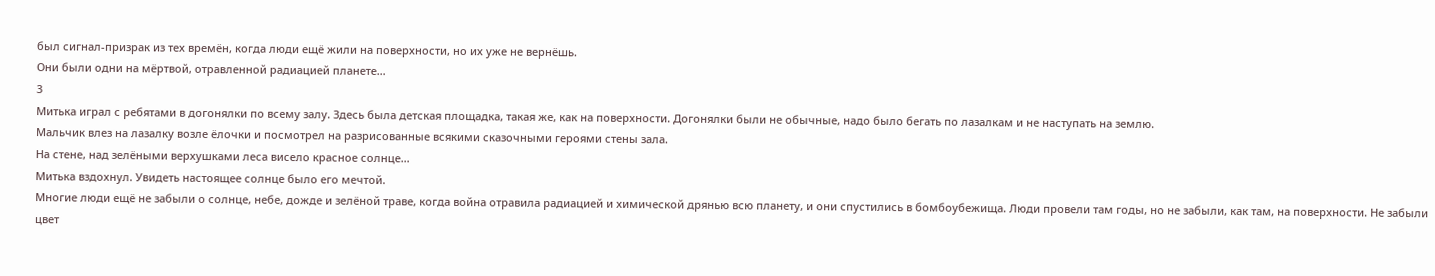был сигнал-призрак из тех времён, когда люди ещё жили на поверхности, но их уже не вернёшь.
Они были одни на мёртвой, отравленной радиацией планете…
3
Митька играл с ребятами в догонялки по всему залу. Здесь была детская площадка, такая же, как на поверхности. Догонялки были не обычные, надо было бегать по лазалкам и не наступать на землю.
Мальчик влез на лазалку возле ёлочки и посмотрел на разрисованные всякими сказочными героями стены зала.
На стене, над зелёными верхушками леса висело красное солнце…
Митька вздохнул. Увидеть настоящее солнце было его мечтой.
Многие люди ещё не забыли о солнце, небе, дожде и зелёной траве, когда война отравила радиацией и химической дрянью всю планету, и они спустились в бомбоубежища. Люди провели там годы, но не забыли, как там, на поверхности. Не забыли цвет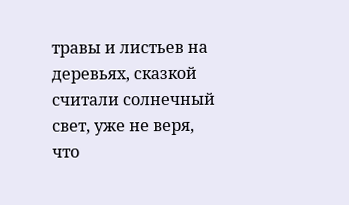травы и листьев на деревьях, сказкой считали солнечный свет, уже не веря, что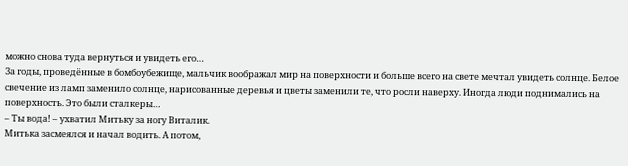можно снова туда вернуться и увидеть его…
За годы, проведённые в бомбоубежище, мальчик воображал мир на поверхности и больше всего на свете мечтал увидеть солнце. Белое свечение из ламп заменило солнце, нарисованные деревья и цветы заменили те, что росли наверху. Иногда люди поднимались на поверхность. Это были сталкеры…
– Ты вода! – ухватил Митьку за ногу Виталик.
Митька засмеялся и начал водить. А потом,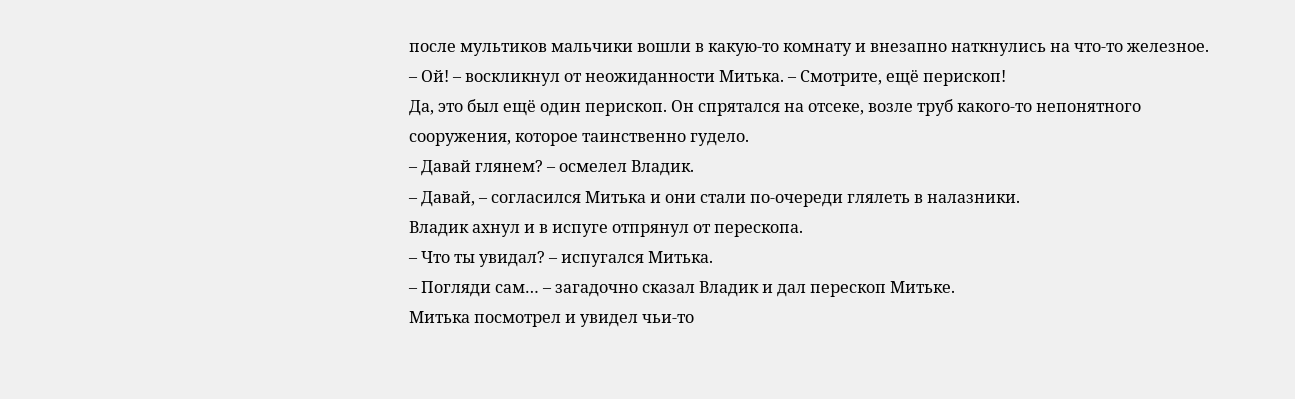после мультиков мальчики вошли в какую-то комнату и внезапно наткнулись на что-то железное.
– Ой! – воскликнул от неожиданности Митька. – Смотрите, ещё перископ!
Да, это был ещё один перископ. Он спрятался на отсеке, возле труб какого-то непонятного сооружения, которое таинственно гудело.
– Давай глянем? – осмелел Владик.
– Давай, – согласился Митька и они стали по-очереди глялеть в налазники.
Владик ахнул и в испуге отпрянул от перескопа.
– Что ты увидал? – испугался Митька.
– Погляди сам… – загадочно сказал Владик и дал перескоп Митьке.
Митька посмотрел и увидел чьи-то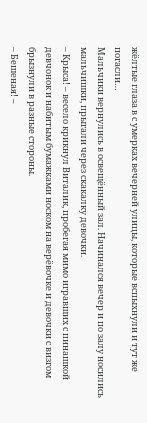жёлтые глаза в с умерках вечерней улицы, которые вспыхнули и тут же погасли…
Мальчики вернулись в освещённый зал. Начинался вечер и по залу носились мальчишки, прыгали через скакалку девочки.
– Крыса! – весело крикнул Виталик, пробегая мимо игравших с пинашкой девчонок и набитым бумажками носком на верёвочке и девочки с визгом брызнули в разные стороны.
– Бешеная! –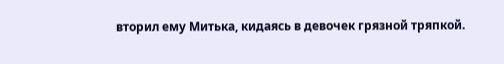вторил ему Митька, кидаясь в девочек грязной тряпкой.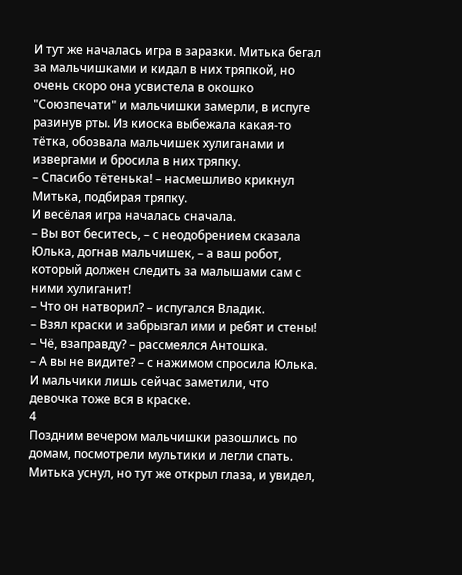И тут же началась игра в заразки. Митька бегал за мальчишками и кидал в них тряпкой, но очень скоро она усвистела в окошко "Союзпечати" и мальчишки замерли, в испуге разинув рты. Из киоска выбежала какая-то тётка, обозвала мальчишек хулиганами и извергами и бросила в них тряпку.
– Спасибо тётенька! – насмешливо крикнул Митька, подбирая тряпку.
И весёлая игра началась сначала.
– Вы вот беситесь, – с неодобрением сказала Юлька, догнав мальчишек, – а ваш робот, который должен следить за малышами сам с ними хулиганит!
– Что он натворил? – испугался Владик.
– Взял краски и забрызгал ими и ребят и стены!
– Чё, взаправду? – рассмеялся Антошка.
– А вы не видите? – с нажимом спросила Юлька.
И мальчики лишь сейчас заметили, что девочка тоже вся в краске.
4
Поздним вечером мальчишки разошлись по домам, посмотрели мультики и легли спать. Митька уснул, но тут же открыл глаза, и увидел,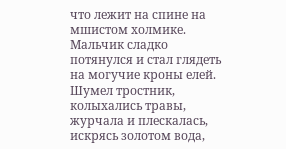что лежит на спине на мшистом холмике. Мальчик сладко потянулся и стал глядеть на могучие кроны елей. Шумел тростник, колыхались травы, журчала и плескалась, искрясь золотом вода,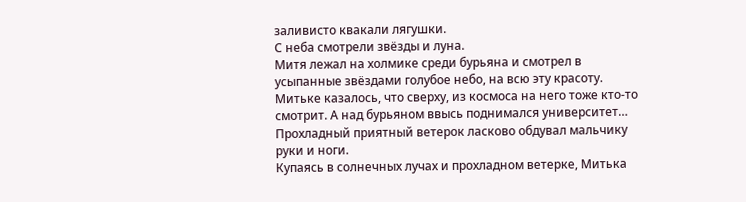заливисто квакали лягушки.
С неба смотрели звёзды и луна.
Митя лежал на холмике среди бурьяна и смотрел в усыпанные звёздами голубое небо, на всю эту красоту. Митьке казалось, что сверху, из космоса на него тоже кто-то смотрит. А над бурьяном ввысь поднимался университет…
Прохладный приятный ветерок ласково обдувал мальчику руки и ноги.
Купаясь в солнечных лучах и прохладном ветерке, Митька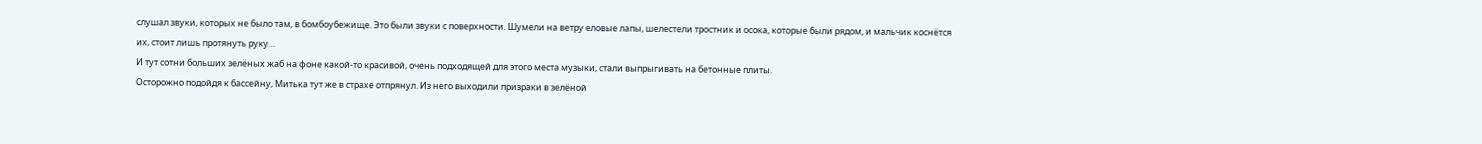слушал звуки, которых не было там, в бомбоубежище. Это были звуки с поверхности. Шумели на ветру еловые лапы, шелестели тростник и осока, которые были рядом, и мальчик коснётся их, стоит лишь протянуть руку…
И тут сотни больших зелёных жаб на фоне какой-то красивой, очень подходящей для этого места музыки, стали выпрыгивать на бетонные плиты.
Осторожно подойдя к бассейну, Митька тут же в страхе отпрянул. Из него выходили призраки в зелёной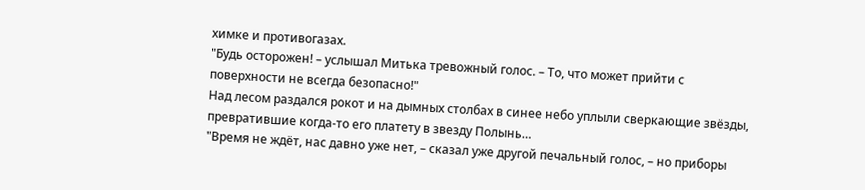химке и противогазах.
"Будь осторожен! – услышал Митька тревожный голос. – То, что может прийти с поверхности не всегда безопасно!"
Над лесом раздался рокот и на дымных столбах в синее небо уплыли сверкающие звёзды, превратившие когда-то его платету в звезду Полынь…
"Время не ждёт, нас давно уже нет, – сказал уже другой печальный голос, – но приборы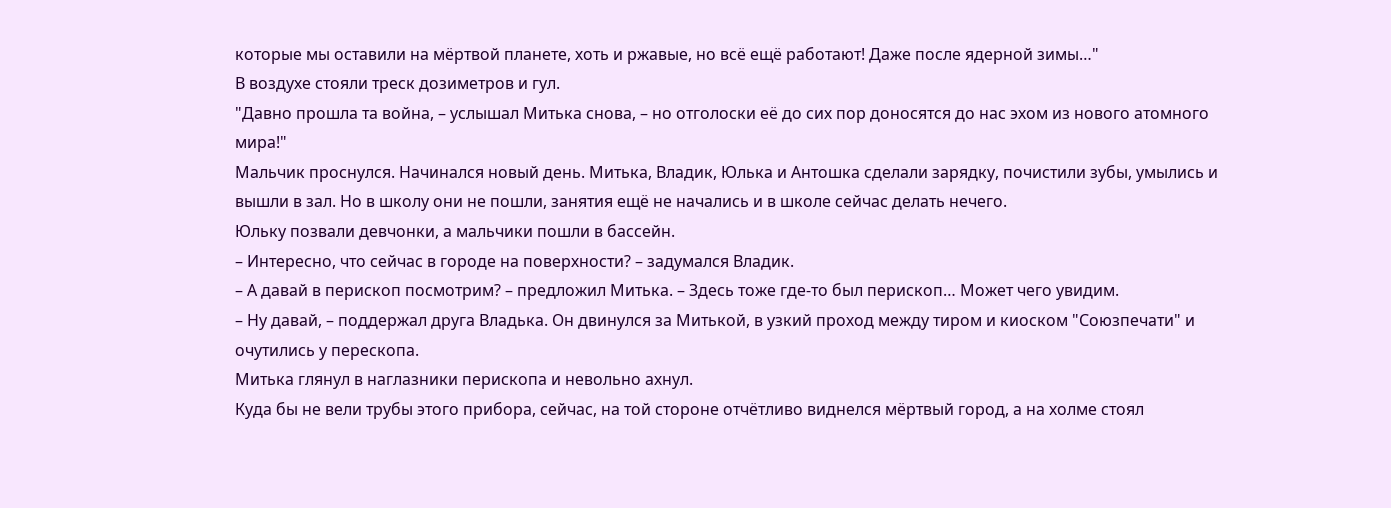которые мы оставили на мёртвой планете, хоть и ржавые, но всё ещё работают! Даже после ядерной зимы…"
В воздухе стояли треск дозиметров и гул.
"Давно прошла та война, – услышал Митька снова, – но отголоски её до сих пор доносятся до нас эхом из нового атомного мира!"
Мальчик проснулся. Начинался новый день. Митька, Владик, Юлька и Антошка сделали зарядку, почистили зубы, умылись и вышли в зал. Но в школу они не пошли, занятия ещё не начались и в школе сейчас делать нечего.
Юльку позвали девчонки, а мальчики пошли в бассейн.
– Интересно, что сейчас в городе на поверхности? – задумался Владик.
– А давай в перископ посмотрим? – предложил Митька. – Здесь тоже где-то был перископ… Может чего увидим.
– Ну давай, – поддержал друга Владька. Он двинулся за Митькой, в узкий проход между тиром и киоском "Союзпечати" и очутились у перескопа.
Митька глянул в наглазники перископа и невольно ахнул.
Куда бы не вели трубы этого прибора, сейчас, на той стороне отчётливо виднелся мёртвый город, а на холме стоял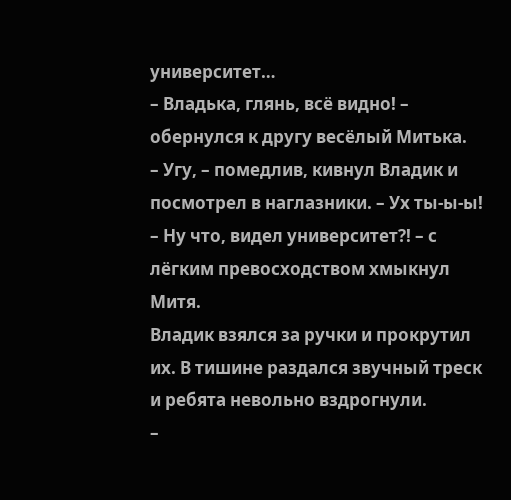университет…
– Владька, глянь, всё видно! – обернулся к другу весёлый Митька.
– Угу, – помедлив, кивнул Владик и посмотрел в наглазники. – Ух ты-ы-ы!
– Ну что, видел университет?! – с лёгким превосходством хмыкнул Митя.
Владик взялся за ручки и прокрутил их. В тишине раздался звучный треск и ребята невольно вздрогнули.
–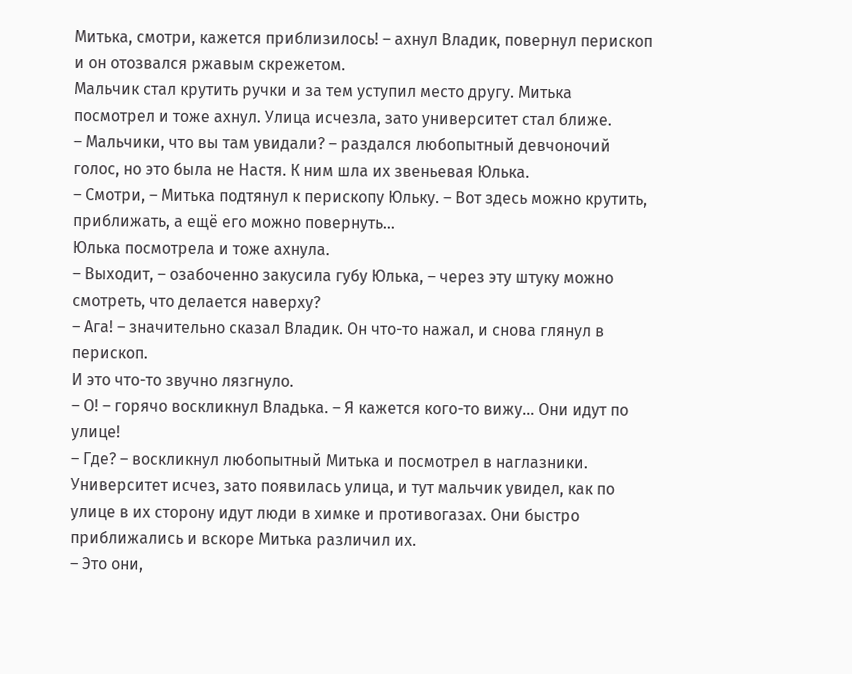Митька, смотри, кажется приблизилось! – ахнул Владик, повернул перископ и он отозвался ржавым скрежетом.
Мальчик стал крутить ручки и за тем уступил место другу. Митька посмотрел и тоже ахнул. Улица исчезла, зато университет стал ближе.
– Мальчики, что вы там увидали? – раздался любопытный девчоночий голос, но это была не Настя. К ним шла их звеньевая Юлька.
– Смотри, – Митька подтянул к перископу Юльку. – Вот здесь можно крутить, приближать, а ещё его можно повернуть…
Юлька посмотрела и тоже ахнула.
– Выходит, – озабоченно закусила губу Юлька, – через эту штуку можно смотреть, что делается наверху?
– Ага! – значительно сказал Владик. Он что-то нажал, и снова глянул в перископ.
И это что-то звучно лязгнуло.
– О! – горячо воскликнул Владька. – Я кажется кого-то вижу… Они идут по улице!
– Где? – воскликнул любопытный Митька и посмотрел в наглазники.
Университет исчез, зато появилась улица, и тут мальчик увидел, как по улице в их сторону идут люди в химке и противогазах. Они быстро приближались и вскоре Митька различил их.
– Это они,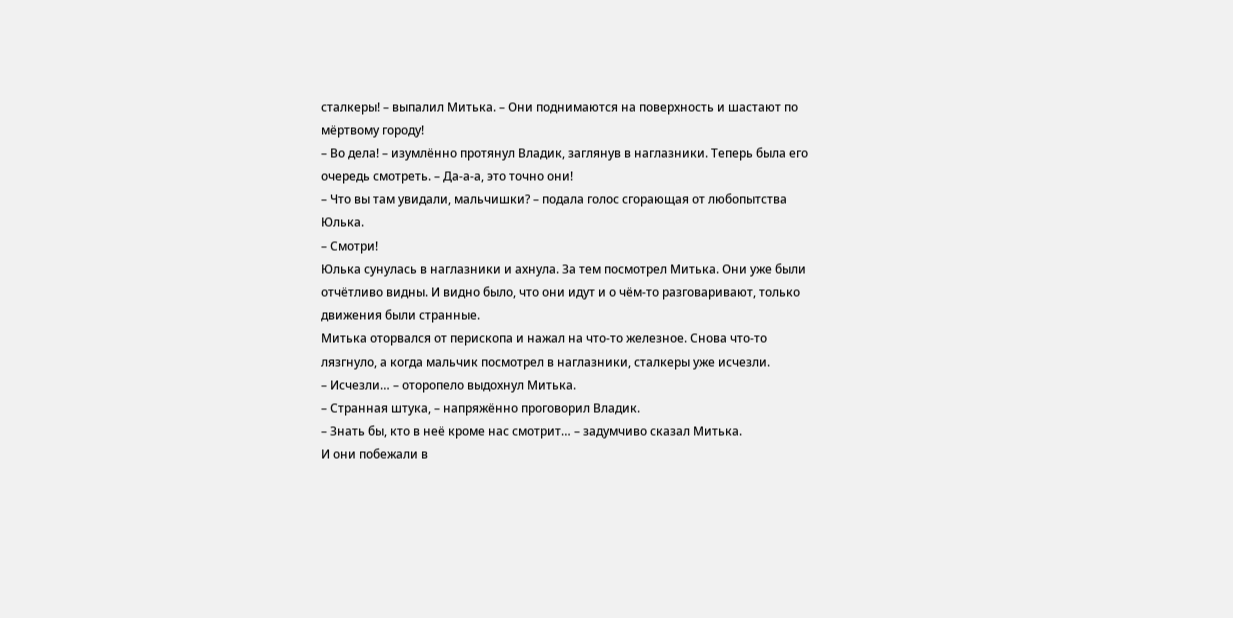сталкеры! – выпалил Митька. – Они поднимаются на поверхность и шастают по мёртвому городу!
– Во дела! – изумлённо протянул Владик, заглянув в наглазники. Теперь была его очередь смотреть. – Да-а-а, это точно они!
– Что вы там увидали, мальчишки? – подала голос сгорающая от любопытства Юлька.
– Смотри!
Юлька сунулась в наглазники и ахнула. За тем посмотрел Митька. Они уже были отчётливо видны. И видно было, что они идут и о чём-то разговаривают, только движения были странные.
Митька оторвался от перископа и нажал на что-то железное. Снова что-то лязгнуло, а когда мальчик посмотрел в наглазники, сталкеры уже исчезли.
– Исчезли… – оторопело выдохнул Митька.
– Странная штука, – напряжённо проговорил Владик.
– Знать бы, кто в неё кроме нас смотрит… – задумчиво сказал Митька.
И они побежали в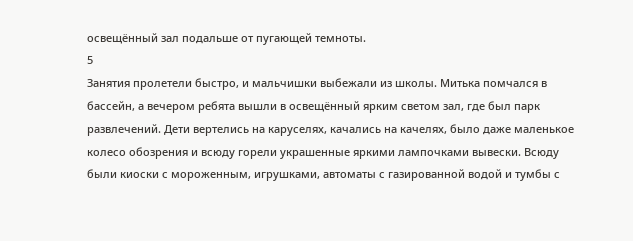освещённый зал подальше от пугающей темноты.
5
Занятия пролетели быстро, и мальчишки выбежали из школы. Митька помчался в бассейн, а вечером ребята вышли в освещённый ярким светом зал, где был парк развлечений. Дети вертелись на каруселях, качались на качелях, было даже маленькое колесо обозрения и всюду горели украшенные яркими лампочками вывески. Всюду были киоски с мороженным, игрушками, автоматы с газированной водой и тумбы с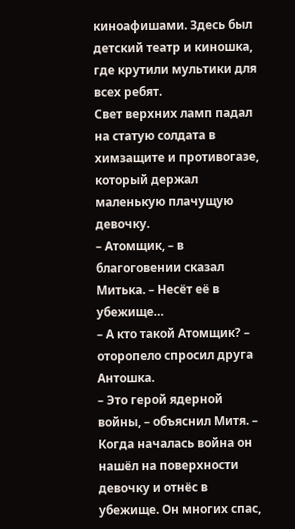киноафишами. Здесь был детский театр и киношка, где крутили мультики для всех ребят.
Свет верхних ламп падал на статую солдата в химзащите и противогазе, который держал маленькую плачущую девочку.
– Атомщик, – в благоговении сказал Митька. – Несёт её в убежище…
– А кто такой Атомщик? – оторопело спросил друга Антошка.
– Это герой ядерной войны, – объяснил Митя. – Когда началась война он нашёл на поверхности девочку и отнёс в убежище. Он многих спас,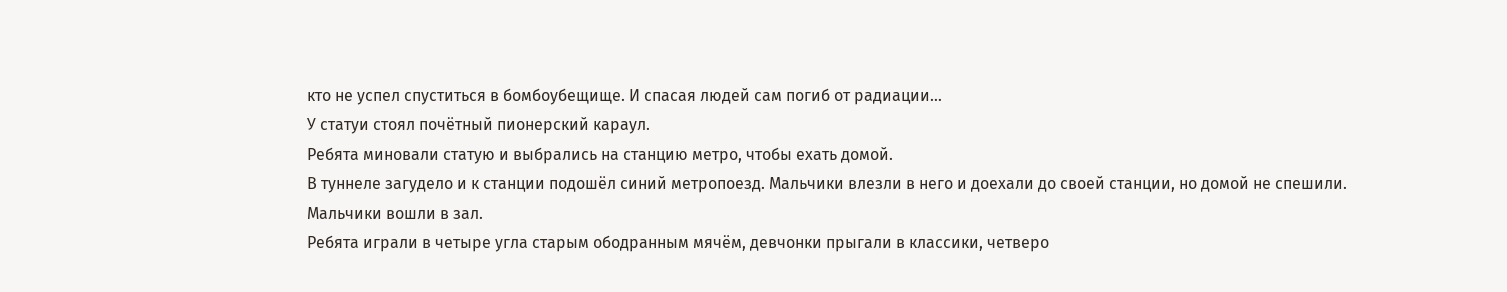кто не успел спуститься в бомбоубещище. И спасая людей сам погиб от радиации…
У статуи стоял почётный пионерский караул.
Ребята миновали статую и выбрались на станцию метро, чтобы ехать домой.
В туннеле загудело и к станции подошёл синий метропоезд. Мальчики влезли в него и доехали до своей станции, но домой не спешили.
Мальчики вошли в зал.
Ребята играли в четыре угла старым ободранным мячём, девчонки прыгали в классики, четверо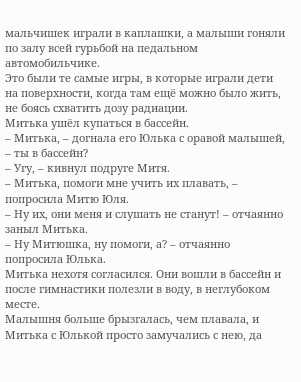мальчишек играли в каплашки, а малыши гоняли по залу всей гурьбой на педальном автомобильчике.
Это были те самые игры, в которые играли дети на поверхности, когда там ещё можно было жить, не боясь схватить дозу радиации.
Митька ушёл купаться в бассейн.
– Митька, – догнала его Юлька с оравой малышей, – ты в бассейн?
– Угу, – кивнул подруге Митя.
– Митька, помоги мне учить их плавать, – попросила Митю Юля.
– Ну их, они меня и слушать не станут! – отчаянно заныл Митька.
– Ну Митюшка, ну помоги, а? – отчаянно попросила Юлька.
Митька нехотя согласился. Они вошли в бассейн и после гимнастики полезли в воду, в неглубоком месте.
Малышня больше брызгалась, чем плавала, и Митька с Юлькой просто замучались с нею, да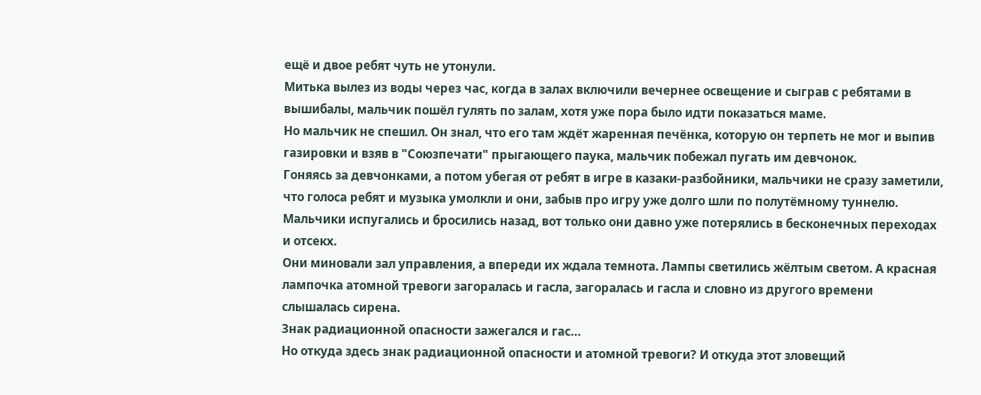ещё и двое ребят чуть не утонули.
Митька вылез из воды через час, когда в залах включили вечернее освещение и сыграв с ребятами в вышибалы, мальчик пошёл гулять по залам, хотя уже пора было идти показаться маме.
Но мальчик не спешил. Он знал, что его там ждёт жаренная печёнка, которую он терпеть не мог и выпив газировки и взяв в "Союзпечати" прыгающего паука, мальчик побежал пугать им девчонок.
Гоняясь за девчонками, а потом убегая от ребят в игре в казаки-разбойники, мальчики не сразу заметили, что голоса ребят и музыка умолкли и они, забыв про игру уже долго шли по полутёмному туннелю.
Мальчики испугались и бросились назад, вот только они давно уже потерялись в бесконечных переходах и отсекх.
Они миновали зал управления, а впереди их ждала темнота. Лампы светились жёлтым светом. А красная лампочка атомной тревоги загоралась и гасла, загоралась и гасла и словно из другого времени слышалась сирена.
Знак радиационной опасности зажегался и гас…
Но откуда здесь знак радиационной опасности и атомной тревоги? И откуда этот зловещий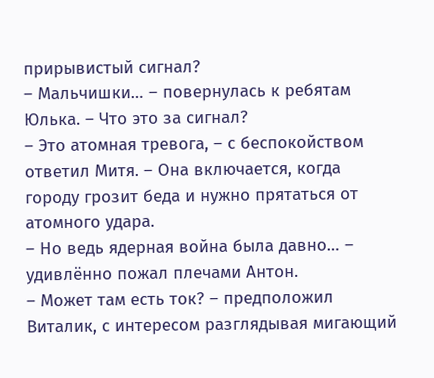прирывистый сигнал?
– Мальчишки… – повернулась к ребятам Юлька. – Что это за сигнал?
– Это атомная тревога, – с беспокойством ответил Митя. – Она включается, когда городу грозит беда и нужно прятаться от атомного удара.
– Но ведь ядерная война была давно… – удивлённо пожал плечами Антон.
– Может там есть ток? – предположил Виталик, с интересом разглядывая мигающий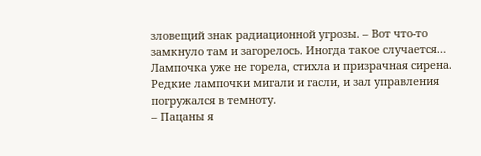зловещий знак радиационной угрозы. – Вот что-то замкнуло там и загорелось. Иногда такое случается…
Лампочка уже не горела, стихла и призрачная сирена. Редкие лампочки мигали и гасли, и зал управления погружался в темноту.
– Пацаны я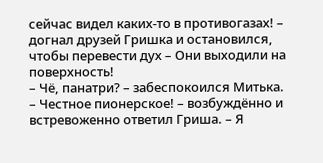сейчас видел каких-то в противогазах! – догнал друзей Гришка и остановился, чтобы перевести дух – Они выходили на поверхность!
– Чё, панатри? – забеспокоился Митька.
– Честное пионерское! – возбуждённо и встревоженно ответил Гриша. – Я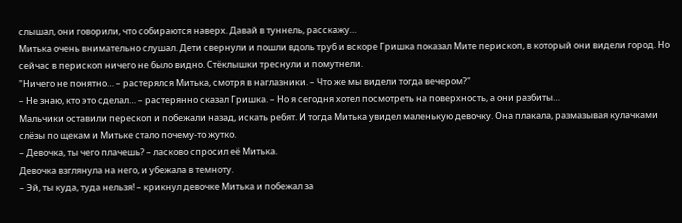слышал, они говорили, что собираются наверх. Давай в туннель, расскажу…
Митька очень внимательно слушал. Дети свернули и пошли вдоль труб и вскоре Гришка показал Мите перископ, в который они видели город. Но сейчас в перископ ничего не было видно. Стёклышки треснули и помутнели.
"Ничего не понятно… – растерялся Митька, смотря в наглазники. – Что же мы видели тогда вечером?"
– Не знаю, кто это сделал… – растерянно сказал Гришка. – Но я сегодня хотел посмотреть на поверхность, а они разбиты…
Мальчики оставили перескоп и побежали назад, искать ребят. И тогда Митька увидел маленькую девочку. Она плакала, размазывая кулачками слёзы по щекам и Митьке стало почему-то жутко.
– Девочка, ты чего плачешь? – ласково спросил её Митька.
Девочка взглянула на него, и убежала в темноту.
– Эй, ты куда, туда нельзя! – крикнул девочке Митька и побежал за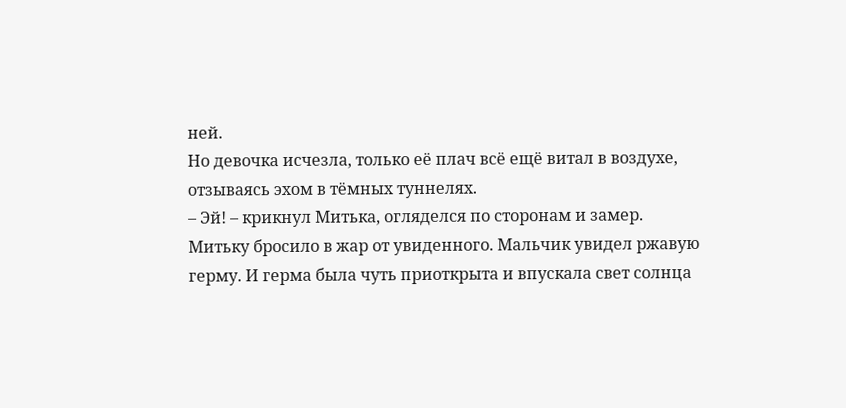ней.
Но девочка исчезла, только её плач всё ещё витал в воздухе, отзываясь эхом в тёмных туннелях.
– Эй! – крикнул Митька, огляделся по сторонам и замер.
Митьку бросило в жар от увиденного. Мальчик увидел ржавую герму. И герма была чуть приоткрыта и впускала свет солнца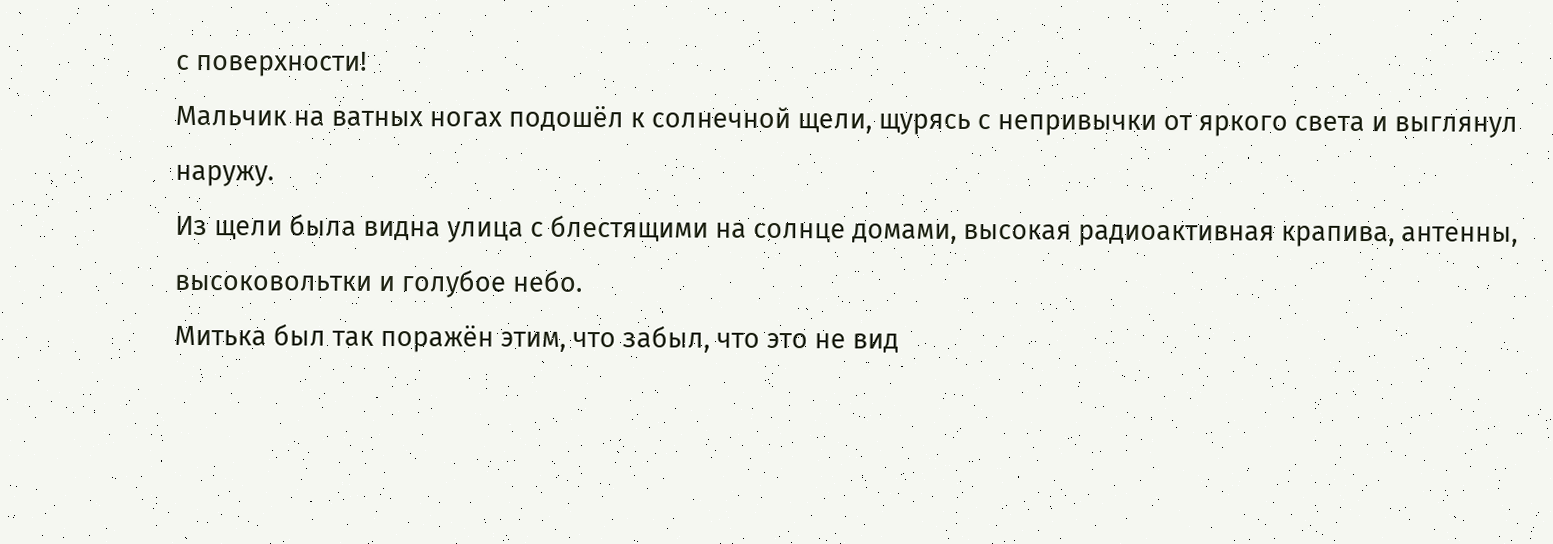с поверхности!
Мальчик на ватных ногах подошёл к солнечной щели, щурясь с непривычки от яркого света и выглянул наружу.
Из щели была видна улица с блестящими на солнце домами, высокая радиоактивная крапива, антенны, высоковольтки и голубое небо.
Митька был так поражён этим, что забыл, что это не вид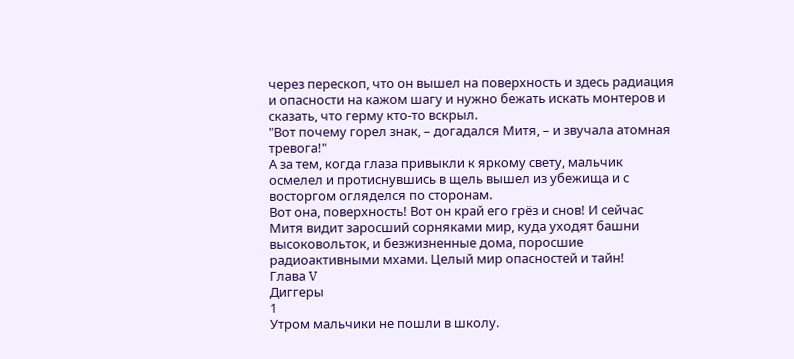через перескоп, что он вышел на поверхность и здесь радиация и опасности на кажом шагу и нужно бежать искать монтеров и сказать, что герму кто-то вскрыл.
"Вот почему горел знак, – догадался Митя, – и звучала атомная тревога!"
А за тем, когда глаза привыкли к яркому свету, мальчик осмелел и протиснувшись в щель вышел из убежища и с восторгом огляделся по сторонам.
Вот она, поверхность! Вот он край его грёз и снов! И сейчас Митя видит заросший сорняками мир, куда уходят башни высоковольток, и безжизненные дома, поросшие радиоактивными мхами. Целый мир опасностей и тайн!
Глава V
Диггеры
1
Утром мальчики не пошли в школу.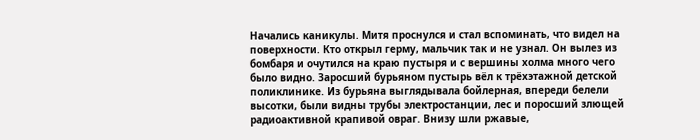Начались каникулы. Митя проснулся и стал вспоминать, что видел на поверхности. Кто открыл герму, мальчик так и не узнал. Он вылез из бомбаря и очутился на краю пустыря и с вершины холма много чего было видно. Заросший бурьяном пустырь вёл к трёхэтажной детской поликлинике. Из бурьяна выглядывала бойлерная, впереди белели высотки, были видны трубы электростанции, лес и поросший злющей радиоактивной крапивой овраг. Внизу шли ржавые,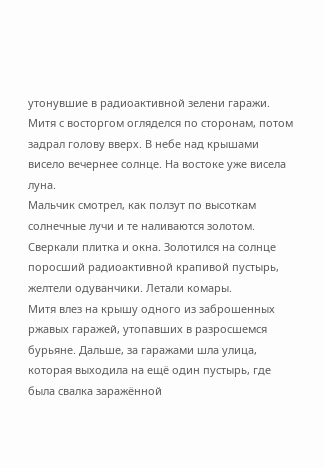утонувшие в радиоактивной зелени гаражи.
Митя с восторгом огляделся по сторонам, потом задрал голову вверх. В небе над крышами висело вечернее солнце. На востоке уже висела луна.
Мальчик смотрел, как ползут по высоткам солнечные лучи и те наливаются золотом. Сверкали плитка и окна. Золотился на солнце поросший радиоактивной крапивой пустырь, желтели одуванчики. Летали комары.
Митя влез на крышу одного из заброшенных ржавых гаражей, утопавших в разросшемся бурьяне. Дальше, за гаражами шла улица, которая выходила на ещё один пустырь, где была свалка заражённой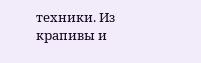техники. Из крапивы и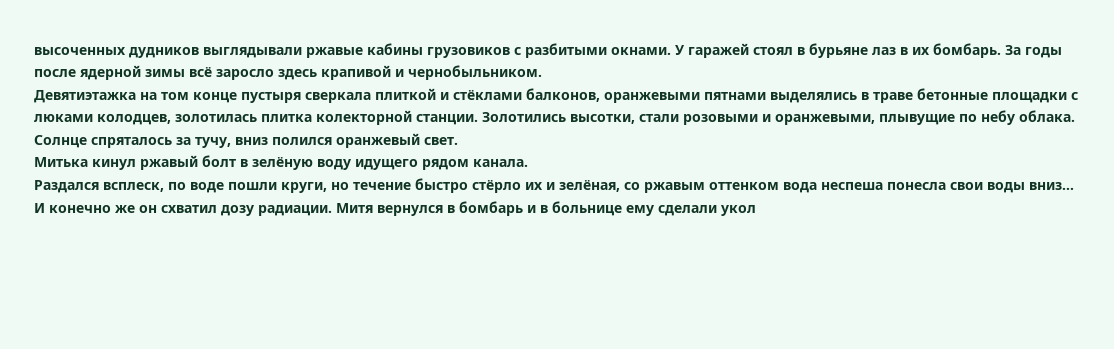высоченных дудников выглядывали ржавые кабины грузовиков с разбитыми окнами. У гаражей стоял в бурьяне лаз в их бомбарь. За годы после ядерной зимы всё заросло здесь крапивой и чернобыльником.
Девятиэтажка на том конце пустыря сверкала плиткой и стёклами балконов, оранжевыми пятнами выделялись в траве бетонные площадки с люками колодцев, золотилась плитка колекторной станции. Золотились высотки, стали розовыми и оранжевыми, плывущие по небу облака.
Солнце спряталось за тучу, вниз полился оранжевый свет.
Митька кинул ржавый болт в зелёную воду идущего рядом канала.
Раздался всплеск, по воде пошли круги, но течение быстро стёрло их и зелёная, со ржавым оттенком вода неспеша понесла свои воды вниз…
И конечно же он схватил дозу радиации. Митя вернулся в бомбарь и в больнице ему сделали укол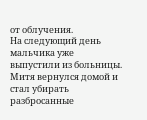от облучения.
На следующий день мальчика уже выпустили из больницы. Митя вернулся домой и стал убирать разбросанные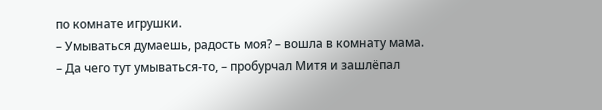по комнате игрушки.
– Умываться думаешь, радость моя? – вошла в комнату мама.
– Да чего тут умываться-то, – пробурчал Митя и зашлёпал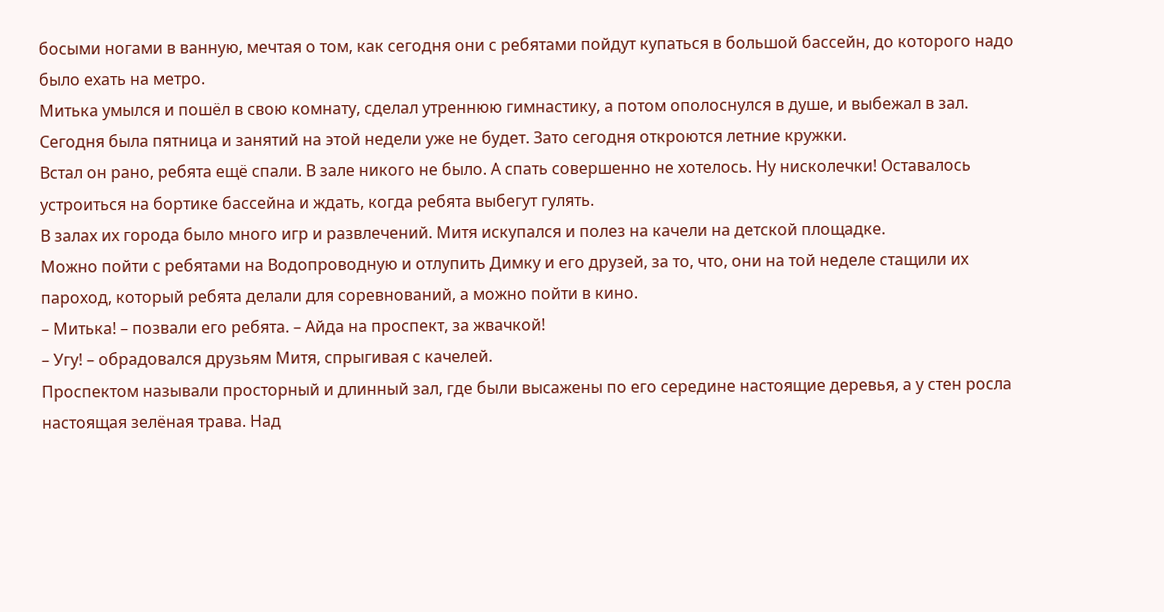босыми ногами в ванную, мечтая о том, как сегодня они с ребятами пойдут купаться в большой бассейн, до которого надо было ехать на метро.
Митька умылся и пошёл в свою комнату, сделал утреннюю гимнастику, а потом ополоснулся в душе, и выбежал в зал. Сегодня была пятница и занятий на этой недели уже не будет. Зато сегодня откроются летние кружки.
Встал он рано, ребята ещё спали. В зале никого не было. А спать совершенно не хотелось. Ну нисколечки! Оставалось устроиться на бортике бассейна и ждать, когда ребята выбегут гулять.
В залах их города было много игр и развлечений. Митя искупался и полез на качели на детской площадке.
Можно пойти с ребятами на Водопроводную и отлупить Димку и его друзей, за то, что, они на той неделе стащили их пароход, который ребята делали для соревнований, а можно пойти в кино.
– Митька! – позвали его ребята. – Айда на проспект, за жвачкой!
– Угу! – обрадовался друзьям Митя, спрыгивая с качелей.
Проспектом называли просторный и длинный зал, где были высажены по его середине настоящие деревья, а у стен росла настоящая зелёная трава. Над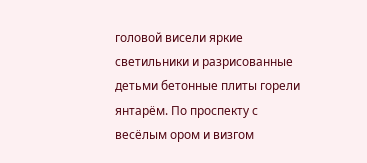головой висели яркие светильники и разрисованные детьми бетонные плиты горели янтарём. По проспекту с весёлым ором и визгом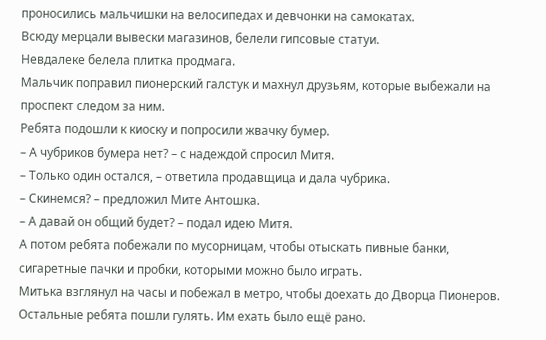проносились мальчишки на велосипедах и девчонки на самокатах.
Всюду мерцали вывески магазинов, белели гипсовые статуи.
Невдалеке белела плитка продмага.
Мальчик поправил пионерский галстук и махнул друзьям, которые выбежали на проспект следом за ним.
Ребята подошли к киоску и попросили жвачку бумер.
– А чубриков бумера нет? – с надеждой спросил Митя.
– Только один остался, – ответила продавщица и дала чубрика.
– Скинемся? – предложил Мите Антошка.
– А давай он общий будет? – подал идею Митя.
А потом ребята побежали по мусорницам, чтобы отыскать пивные банки, сигаретные пачки и пробки, которыми можно было играть.
Митька взглянул на часы и побежал в метро, чтобы доехать до Дворца Пионеров. Остальные ребята пошли гулять. Им ехать было ещё рано.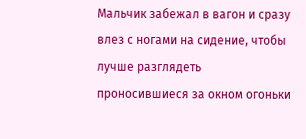Мальчик забежал в вагон и сразу влез с ногами на сидение, чтобы лучше разглядеть проносившиеся за окном огоньки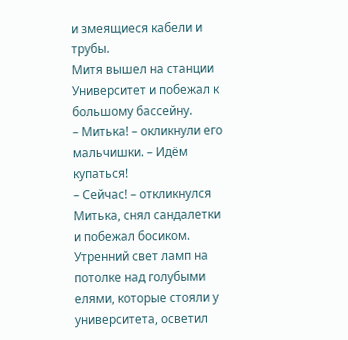и змеящиеся кабели и трубы.
Митя вышел на станции Университет и побежал к большому бассейну.
– Митька! – окликнули его мальчишки. – Идём купаться!
– Сейчас! – откликнулся Митька, снял сандалетки и побежал босиком.
Утренний свет ламп на потолке над голубыми елями, которые стояли у университета, осветил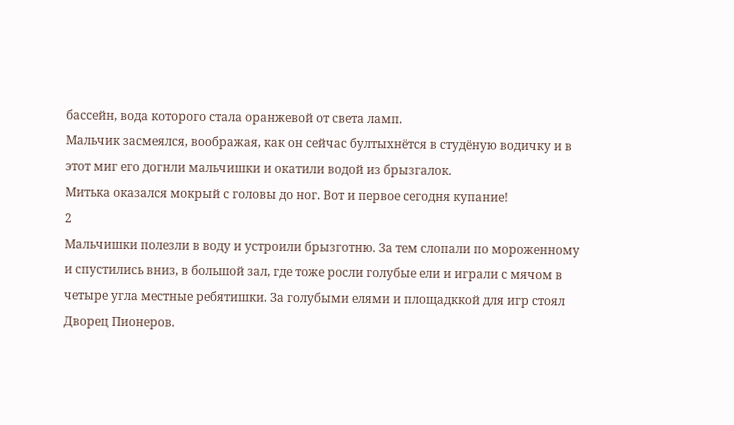бассейн, вода которого стала оранжевой от света ламп.
Мальчик засмеялся, воображая, как он сейчас бултыхнётся в студёную водичку и в этот миг его догнли мальчишки и окатили водой из брызгалок.
Митька оказался мокрый с головы до ног. Вот и первое сегодня купание!
2
Мальчишки полезли в воду и устроили брызготню. За тем слопали по мороженному и спустились вниз, в большой зал, где тоже росли голубые ели и играли с мячом в четыре угла местные ребятишки. За голубыми елями и площадккой для игр стоял Дворец Пионеров.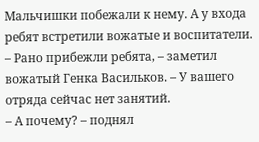Мальчишки побежали к нему. А у входа ребят встретили вожатые и воспитатели.
– Рано прибежли ребята, – заметил вожатый Генка Васильков. – У вашего отряда сейчас нет занятий.
– А почему? – поднял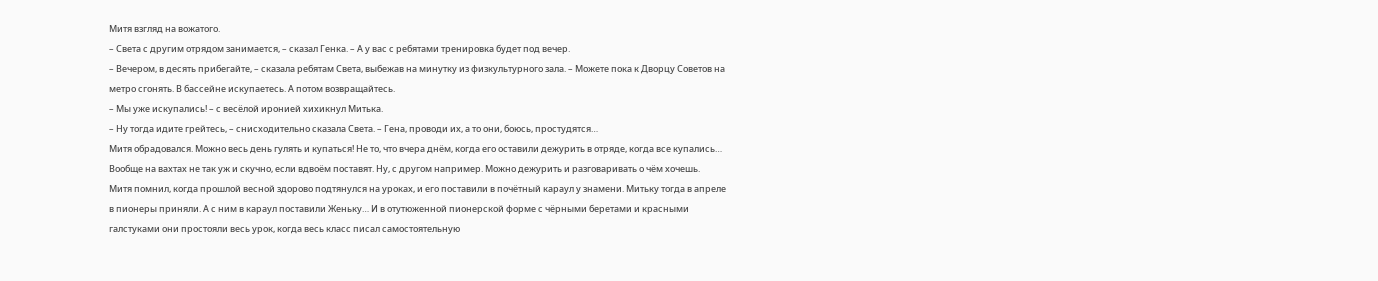Митя взгляд на вожатого.
– Света с другим отрядом занимается, – сказал Генка. – А у вас с ребятами тренировка будет под вечер.
– Вечером, в десять прибегайте, – сказала ребятам Света, выбежав на минутку из физкультурного зала. – Можете пока к Дворцу Советов на метро сгонять. В бассейне искупаетесь. А потом возвращайтесь.
– Мы уже искупались! – с весёлой иронией хихикнул Митька.
– Ну тогда идите грейтесь, – снисходительно сказала Света. – Гена, проводи их, а то они, боюсь, простудятся…
Митя обрадовался. Можно весь день гулять и купаться! Не то, что вчера днём, когда его оставили дежурить в отряде, когда все купались…
Вообще на вахтах не так уж и скучно, если вдвоём поставят. Ну, с другом например. Можно дежурить и разговаривать о чём хочешь.
Митя помнил, когда прошлой весной здорово подтянулся на уроках, и его поставили в почётный караул у знамени. Митьку тогда в апреле в пионеры приняли. А с ним в караул поставили Женьку… И в отутюженной пионерской форме с чёрными беретами и красными галстуками они простояли весь урок, когда весь класс писал самостоятельную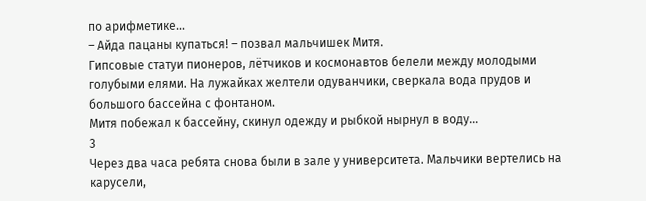по арифметике…
– Айда пацаны купаться! – позвал мальчишек Митя.
Гипсовые статуи пионеров, лётчиков и космонавтов белели между молодыми голубыми елями. На лужайках желтели одуванчики, сверкала вода прудов и большого бассейна с фонтаном.
Митя побежал к бассейну, скинул одежду и рыбкой нырнул в воду…
3
Через два часа ребята снова были в зале у университета. Мальчики вертелись на карусели,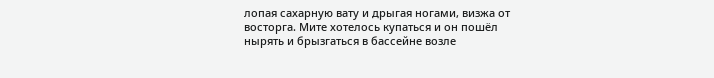лопая сахарную вату и дрыгая ногами, визжа от восторга. Мите хотелось купаться и он пошёл нырять и брызгаться в бассейне возле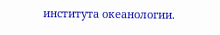института океанологии.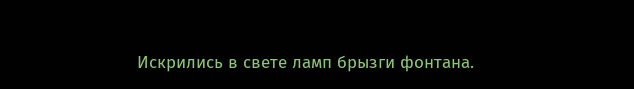Искрились в свете ламп брызги фонтана.